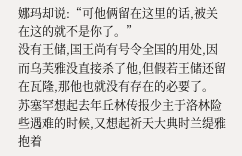娜玛却说:“可他俩留在这里的话,被关在这的就不是你了。”
没有王储,国王尚有号令全国的用处,因而乌芙雅没直接杀了他,但假若王储还留在瓦隆,那他也就没有存在的必要了。
苏塞罕想起去年丘林传报少主于洛林险些遇难的时候,又想起祈天大典时兰缇雅抱着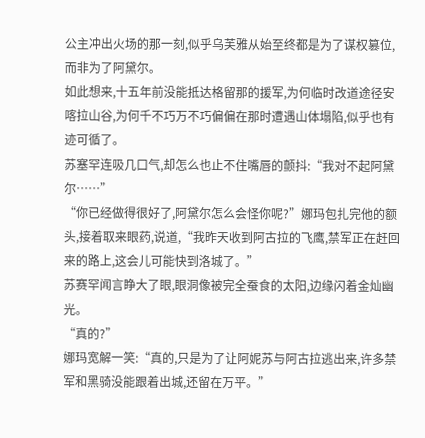公主冲出火场的那一刻,似乎乌芙雅从始至终都是为了谋权篡位,而非为了阿黛尔。
如此想来,十五年前没能抵达格留那的援军,为何临时改道途径安喀拉山谷,为何千不巧万不巧偏偏在那时遭遇山体塌陷,似乎也有迹可循了。
苏塞罕连吸几口气,却怎么也止不住嘴唇的颤抖:“我对不起阿黛尔……”
“你已经做得很好了,阿黛尔怎么会怪你呢?”娜玛包扎完他的额头,接着取来眼药,说道,“我昨天收到阿古拉的飞鹰,禁军正在赶回来的路上,这会儿可能快到洛城了。”
苏赛罕闻言睁大了眼,眼洞像被完全蚕食的太阳,边缘闪着金灿幽光。
“真的?”
娜玛宽解一笑:“真的,只是为了让阿妮苏与阿古拉逃出来,许多禁军和黑骑没能跟着出城,还留在万平。”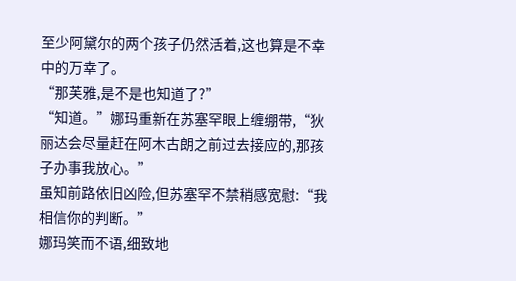至少阿黛尔的两个孩子仍然活着,这也算是不幸中的万幸了。
“那芙雅,是不是也知道了?”
“知道。”娜玛重新在苏塞罕眼上缠绷带,“狄丽达会尽量赶在阿木古朗之前过去接应的,那孩子办事我放心。”
虽知前路依旧凶险,但苏塞罕不禁稍感宽慰:“我相信你的判断。”
娜玛笑而不语,细致地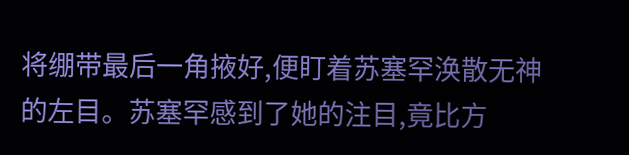将绷带最后一角掖好,便盯着苏塞罕涣散无神的左目。苏塞罕感到了她的注目,竟比方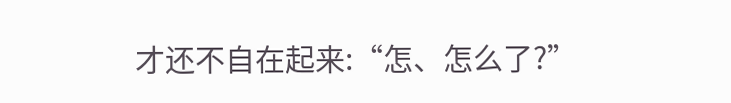才还不自在起来:“怎、怎么了?”